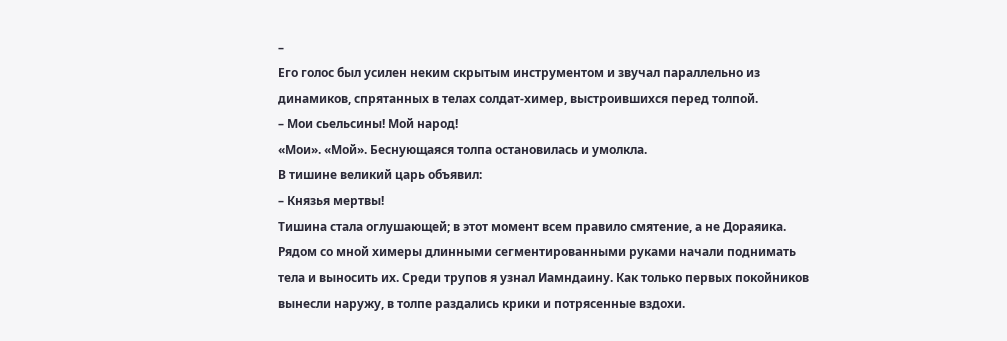–
Его голос был усилен неким скрытым инструментом и звучал параллельно из динамиков, спрятанных в телах солдат-химер, выстроившихся перед толпой.
– Мои сьельсины! Мой народ!
«Мои». «Мой». Беснующаяся толпа остановилась и умолкла.
В тишине великий царь объявил:
– Князья мертвы!
Тишина стала оглушающей; в этот момент всем правило смятение, а не Дораяика. Рядом со мной химеры длинными сегментированными руками начали поднимать тела и выносить их. Среди трупов я узнал Иамндаину. Как только первых покойников вынесли наружу, в толпе раздались крики и потрясенные вздохи.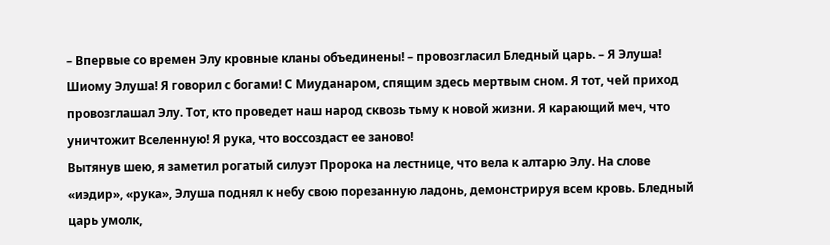– Впервые со времен Элу кровные кланы объединены! – провозгласил Бледный царь. – Я Элуша! Шиому Элуша! Я говорил с богами! С Миуданаром, спящим здесь мертвым сном. Я тот, чей приход провозглашал Элу. Тот, кто проведет наш народ сквозь тьму к новой жизни. Я карающий меч, что уничтожит Вселенную! Я рука, что воссоздаст ее заново!
Вытянув шею, я заметил рогатый силуэт Пророка на лестнице, что вела к алтарю Элу. На слове «иэдир», «рука», Элуша поднял к небу свою порезанную ладонь, демонстрируя всем кровь. Бледный царь умолк,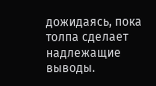дожидаясь, пока толпа сделает надлежащие выводы.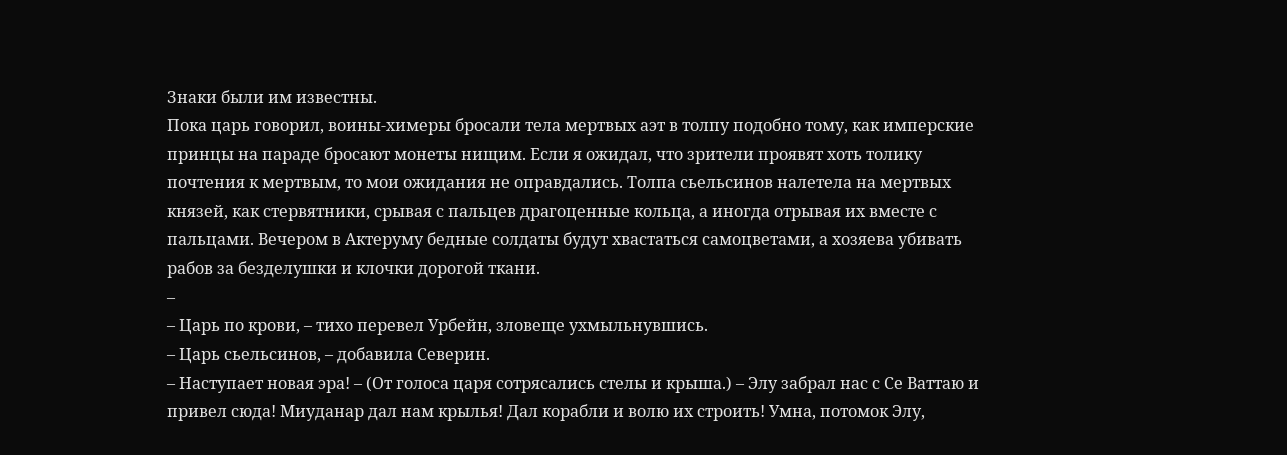Знаки были им известны.
Пока царь говорил, воины-химеры бросали тела мертвых аэт в толпу подобно тому, как имперские принцы на параде бросают монеты нищим. Если я ожидал, что зрители проявят хоть толику почтения к мертвым, то мои ожидания не оправдались. Толпа сьельсинов налетела на мертвых князей, как стервятники, срывая с пальцев драгоценные кольца, а иногда отрывая их вместе с пальцами. Вечером в Актеруму бедные солдаты будут хвастаться самоцветами, а хозяева убивать рабов за безделушки и клочки дорогой ткани.
–
– Царь по крови, – тихо перевел Урбейн, зловеще ухмыльнувшись.
– Царь сьельсинов, – добавила Северин.
– Наступает новая эра! – (От голоса царя сотрясались стелы и крыша.) – Элу забрал нас с Се Ваттаю и привел сюда! Миуданар дал нам крылья! Дал корабли и волю их строить! Умна, потомок Элу,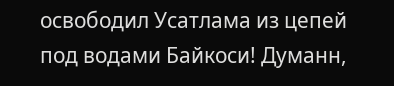освободил Усатлама из цепей под водами Байкоси! Думанн,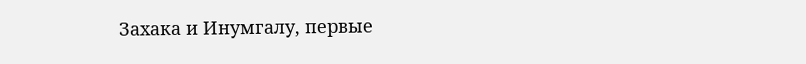Захака и Инумгалу, первые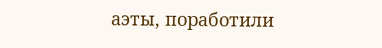аэты, поработили